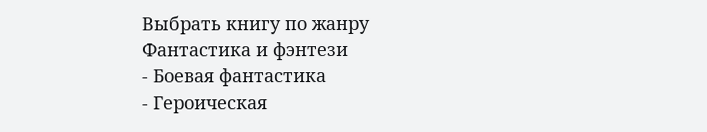Выбрать книгу по жанру
Фантастика и фэнтези
- Боевая фантастика
- Героическая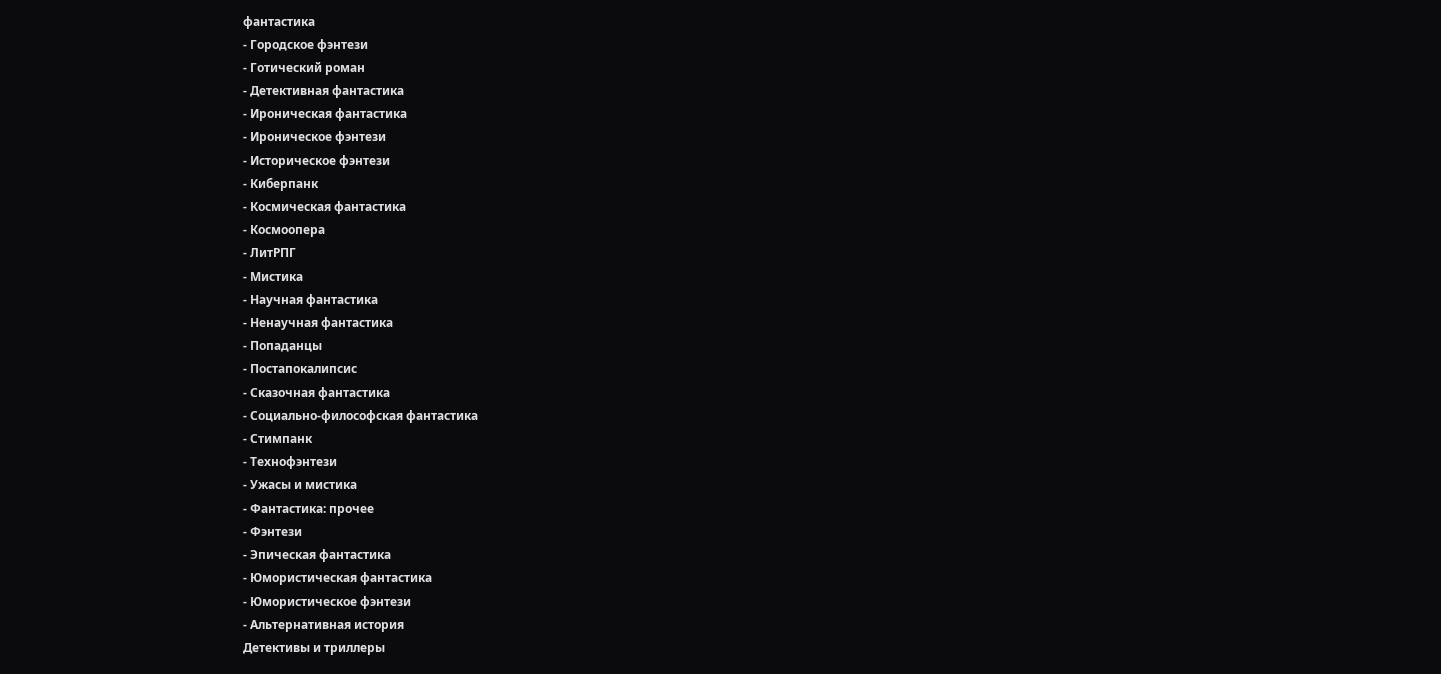фантастика
- Городское фэнтези
- Готический роман
- Детективная фантастика
- Ироническая фантастика
- Ироническое фэнтези
- Историческое фэнтези
- Киберпанк
- Космическая фантастика
- Космоопера
- ЛитРПГ
- Мистика
- Научная фантастика
- Ненаучная фантастика
- Попаданцы
- Постапокалипсис
- Сказочная фантастика
- Социально-философская фантастика
- Стимпанк
- Технофэнтези
- Ужасы и мистика
- Фантастика: прочее
- Фэнтези
- Эпическая фантастика
- Юмористическая фантастика
- Юмористическое фэнтези
- Альтернативная история
Детективы и триллеры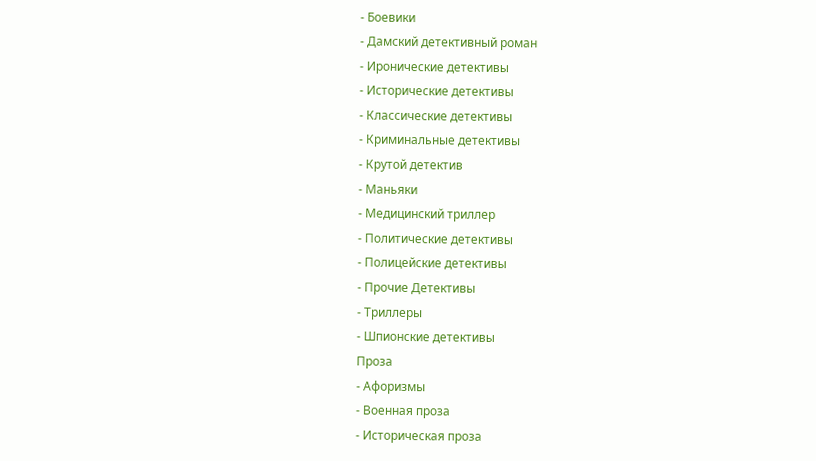- Боевики
- Дамский детективный роман
- Иронические детективы
- Исторические детективы
- Классические детективы
- Криминальные детективы
- Крутой детектив
- Маньяки
- Медицинский триллер
- Политические детективы
- Полицейские детективы
- Прочие Детективы
- Триллеры
- Шпионские детективы
Проза
- Афоризмы
- Военная проза
- Историческая проза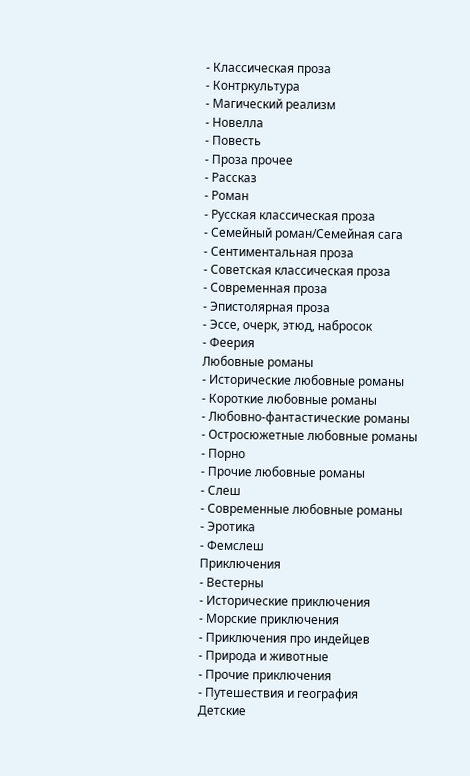- Классическая проза
- Контркультура
- Магический реализм
- Новелла
- Повесть
- Проза прочее
- Рассказ
- Роман
- Русская классическая проза
- Семейный роман/Семейная сага
- Сентиментальная проза
- Советская классическая проза
- Современная проза
- Эпистолярная проза
- Эссе, очерк, этюд, набросок
- Феерия
Любовные романы
- Исторические любовные романы
- Короткие любовные романы
- Любовно-фантастические романы
- Остросюжетные любовные романы
- Порно
- Прочие любовные романы
- Слеш
- Современные любовные романы
- Эротика
- Фемслеш
Приключения
- Вестерны
- Исторические приключения
- Морские приключения
- Приключения про индейцев
- Природа и животные
- Прочие приключения
- Путешествия и география
Детские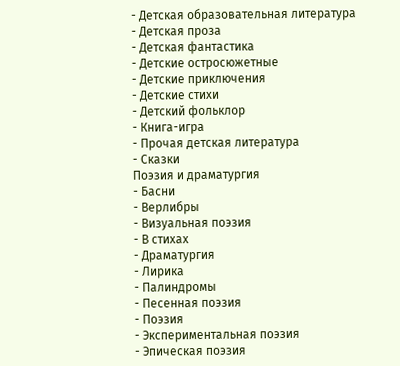- Детская образовательная литература
- Детская проза
- Детская фантастика
- Детские остросюжетные
- Детские приключения
- Детские стихи
- Детский фольклор
- Книга-игра
- Прочая детская литература
- Сказки
Поэзия и драматургия
- Басни
- Верлибры
- Визуальная поэзия
- В стихах
- Драматургия
- Лирика
- Палиндромы
- Песенная поэзия
- Поэзия
- Экспериментальная поэзия
- Эпическая поэзия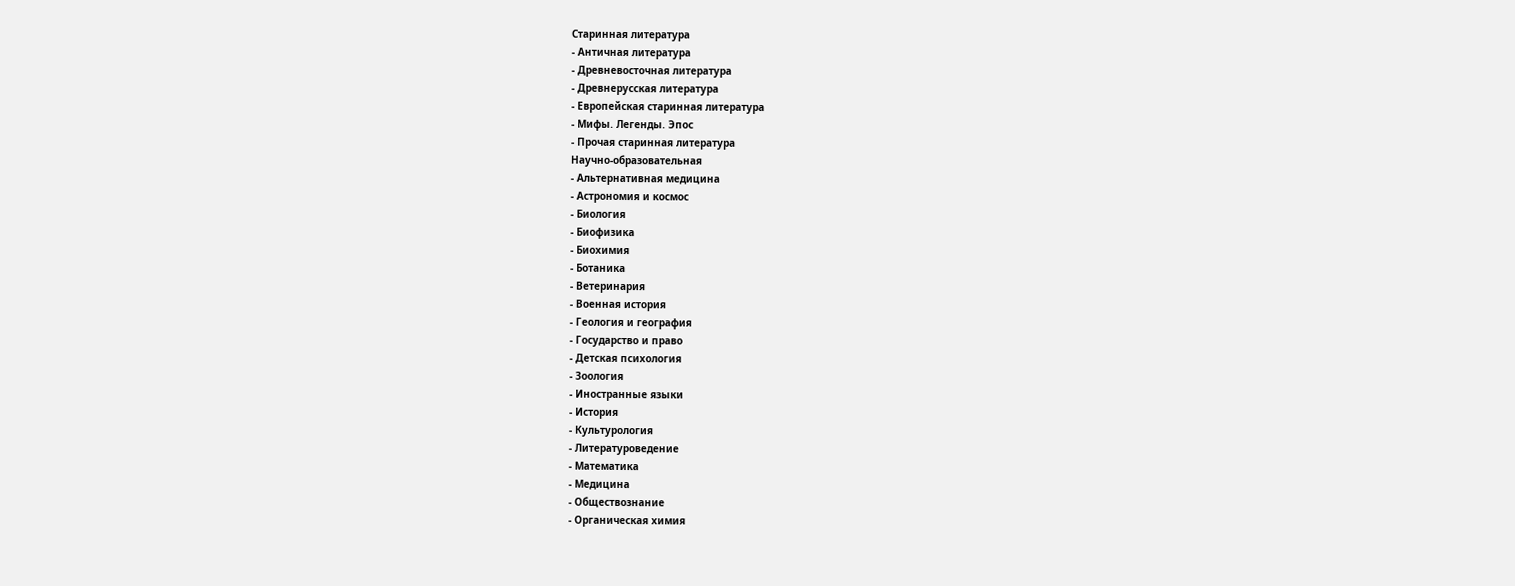Старинная литература
- Античная литература
- Древневосточная литература
- Древнерусская литература
- Европейская старинная литература
- Мифы. Легенды. Эпос
- Прочая старинная литература
Научно-образовательная
- Альтернативная медицина
- Астрономия и космос
- Биология
- Биофизика
- Биохимия
- Ботаника
- Ветеринария
- Военная история
- Геология и география
- Государство и право
- Детская психология
- Зоология
- Иностранные языки
- История
- Культурология
- Литературоведение
- Математика
- Медицина
- Обществознание
- Органическая химия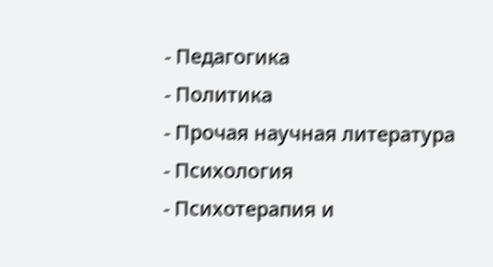- Педагогика
- Политика
- Прочая научная литература
- Психология
- Психотерапия и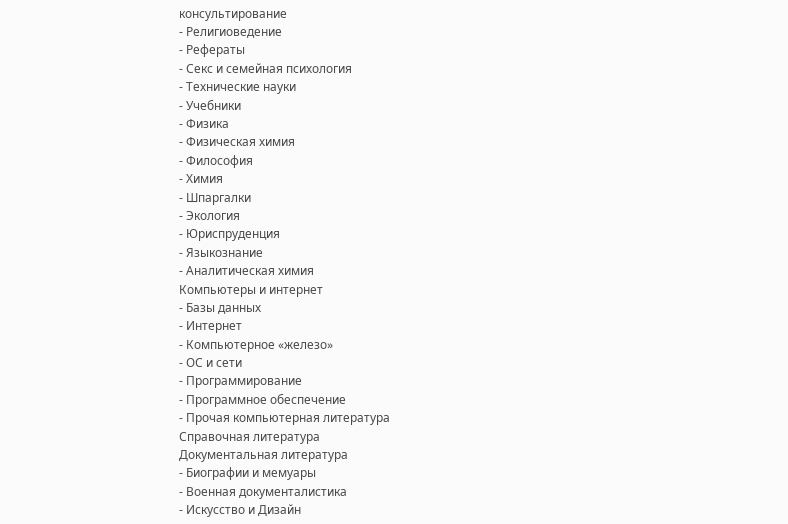консультирование
- Религиоведение
- Рефераты
- Секс и семейная психология
- Технические науки
- Учебники
- Физика
- Физическая химия
- Философия
- Химия
- Шпаргалки
- Экология
- Юриспруденция
- Языкознание
- Аналитическая химия
Компьютеры и интернет
- Базы данных
- Интернет
- Компьютерное «железо»
- ОС и сети
- Программирование
- Программное обеспечение
- Прочая компьютерная литература
Справочная литература
Документальная литература
- Биографии и мемуары
- Военная документалистика
- Искусство и Дизайн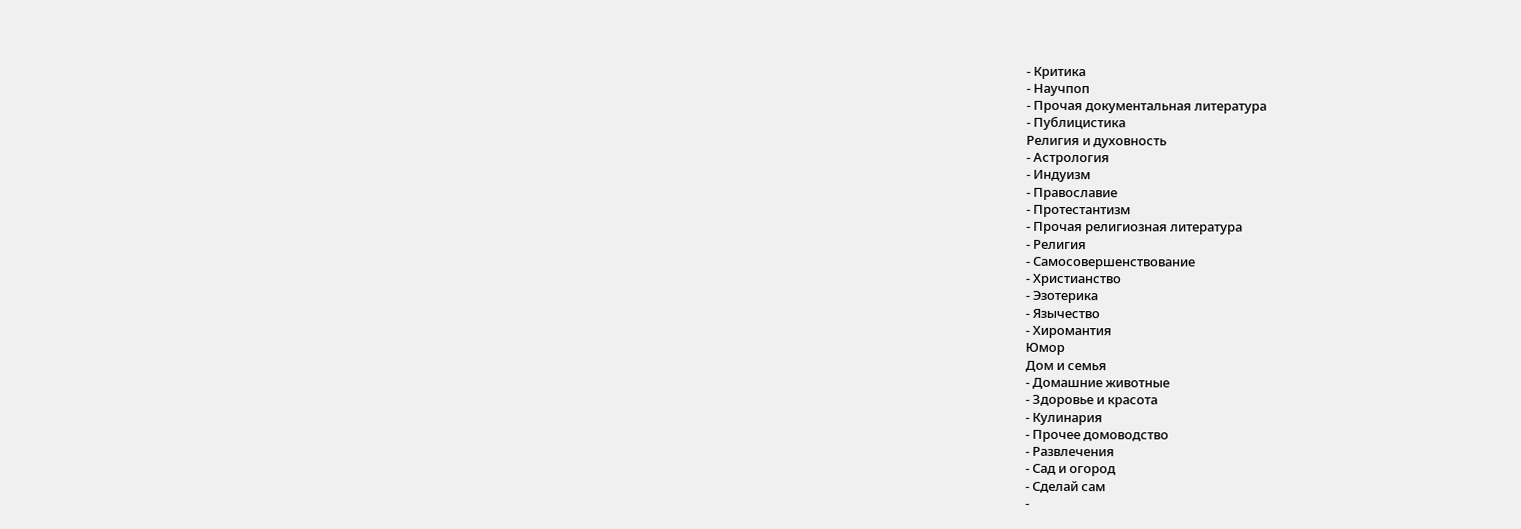- Критика
- Научпоп
- Прочая документальная литература
- Публицистика
Религия и духовность
- Астрология
- Индуизм
- Православие
- Протестантизм
- Прочая религиозная литература
- Религия
- Самосовершенствование
- Христианство
- Эзотерика
- Язычество
- Хиромантия
Юмор
Дом и семья
- Домашние животные
- Здоровье и красота
- Кулинария
- Прочее домоводство
- Развлечения
- Сад и огород
- Сделай сам
-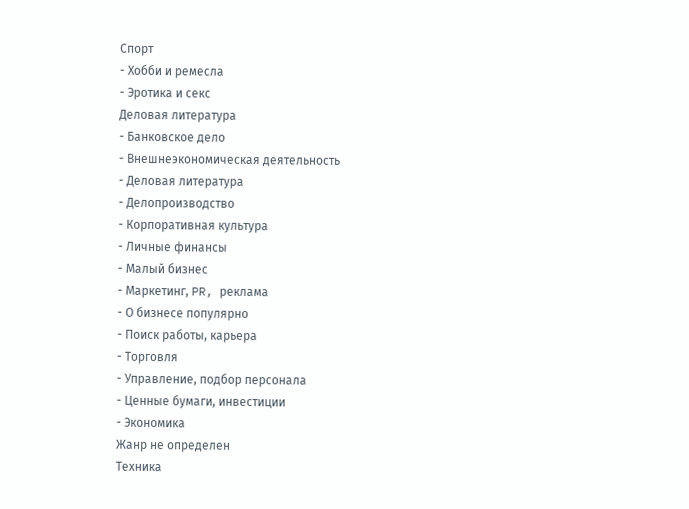Спорт
- Хобби и ремесла
- Эротика и секс
Деловая литература
- Банковское дело
- Внешнеэкономическая деятельность
- Деловая литература
- Делопроизводство
- Корпоративная культура
- Личные финансы
- Малый бизнес
- Маркетинг, PR, реклама
- О бизнесе популярно
- Поиск работы, карьера
- Торговля
- Управление, подбор персонала
- Ценные бумаги, инвестиции
- Экономика
Жанр не определен
Техника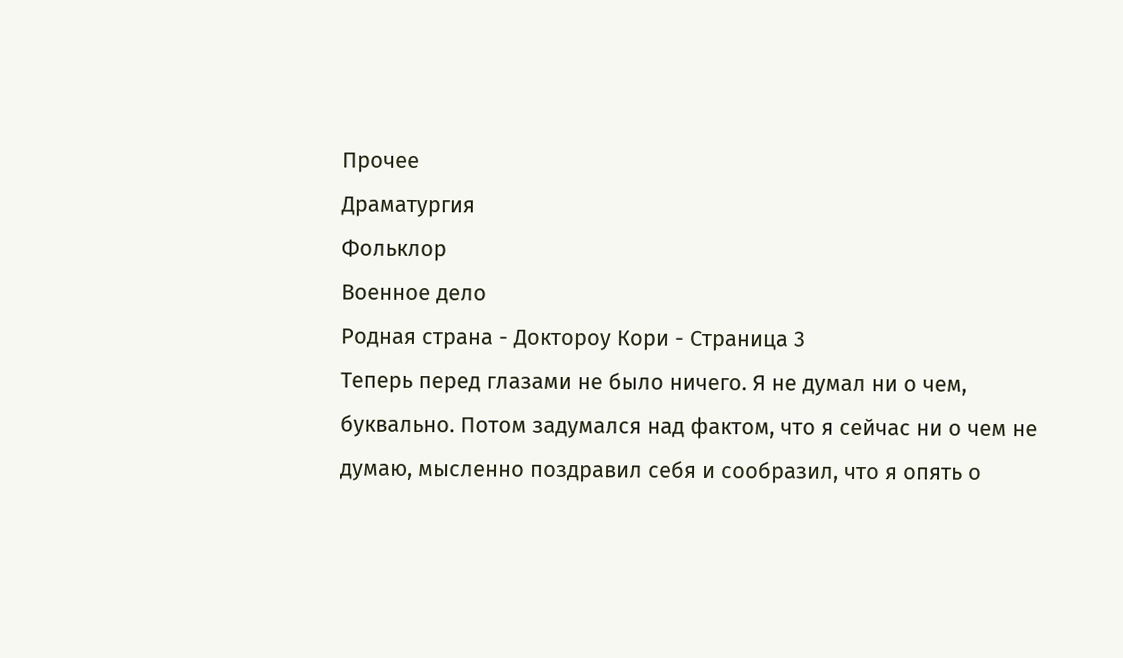Прочее
Драматургия
Фольклор
Военное дело
Родная страна - Доктороу Кори - Страница 3
Теперь перед глазами не было ничего. Я не думал ни о чем, буквально. Потом задумался над фактом, что я сейчас ни о чем не думаю, мысленно поздравил себя и сообразил, что я опять о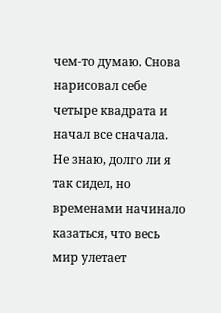чем-то думаю. Снова нарисовал себе четыре квадрата и начал все сначала.
Не знаю, долго ли я так сидел, но временами начинало казаться, что весь мир улетает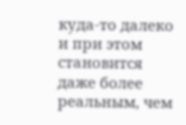куда-то далеко и при этом становится даже более реальным, чем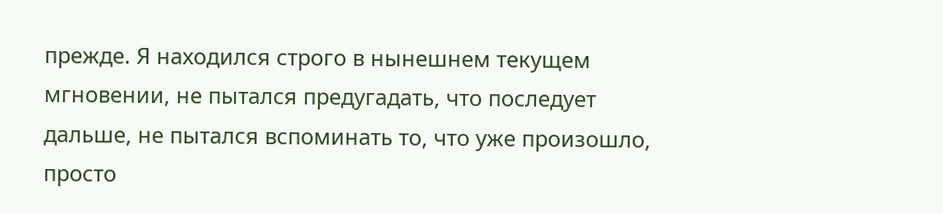прежде. Я находился строго в нынешнем текущем мгновении, не пытался предугадать, что последует дальше, не пытался вспоминать то, что уже произошло, просто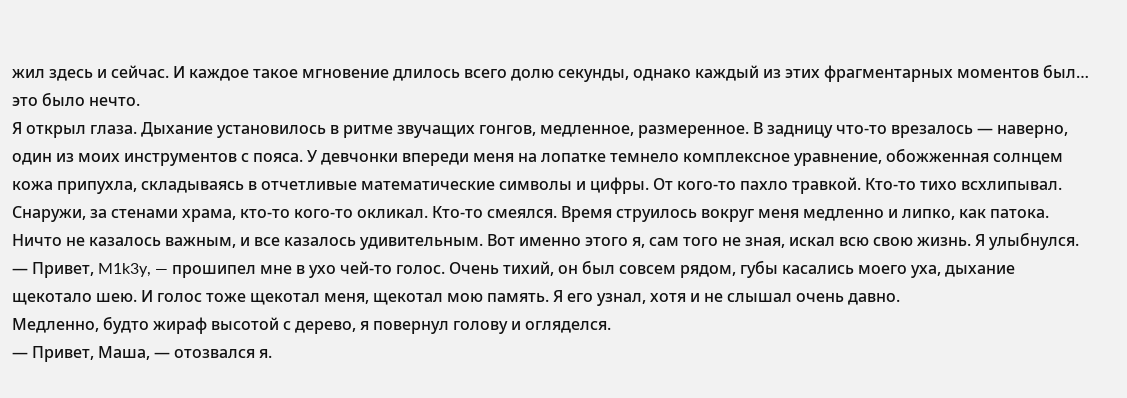жил здесь и сейчас. И каждое такое мгновение длилось всего долю секунды, однако каждый из этих фрагментарных моментов был… это было нечто.
Я открыл глаза. Дыхание установилось в ритме звучащих гонгов, медленное, размеренное. В задницу что-то врезалось — наверно, один из моих инструментов с пояса. У девчонки впереди меня на лопатке темнело комплексное уравнение, обожженная солнцем кожа припухла, складываясь в отчетливые математические символы и цифры. От кого-то пахло травкой. Кто-то тихо всхлипывал. Снаружи, за стенами храма, кто-то кого-то окликал. Кто-то смеялся. Время струилось вокруг меня медленно и липко, как патока. Ничто не казалось важным, и все казалось удивительным. Вот именно этого я, сам того не зная, искал всю свою жизнь. Я улыбнулся.
— Привет, M1k3y, — прошипел мне в ухо чей-то голос. Очень тихий, он был совсем рядом, губы касались моего уха, дыхание щекотало шею. И голос тоже щекотал меня, щекотал мою память. Я его узнал, хотя и не слышал очень давно.
Медленно, будто жираф высотой с дерево, я повернул голову и огляделся.
— Привет, Маша, — отозвался я.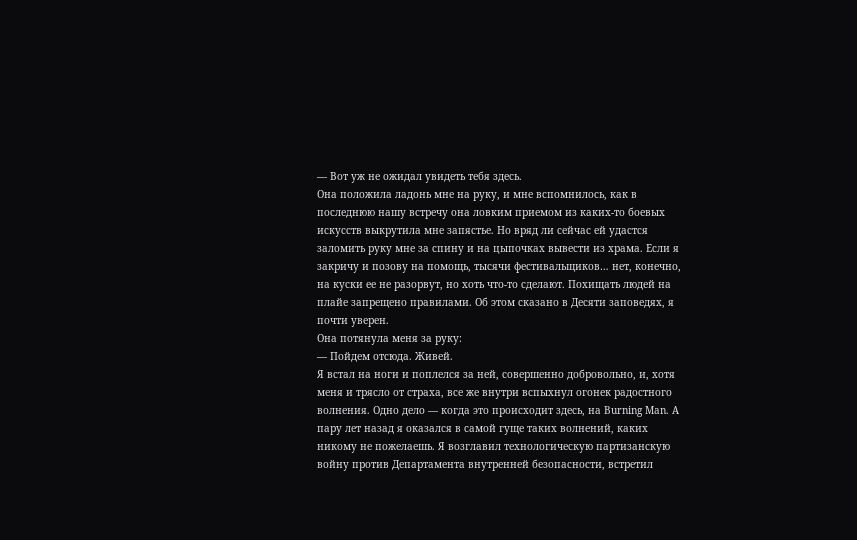— Вот уж не ожидал увидеть тебя здесь.
Она положила ладонь мне на руку, и мне вспомнилось, как в последнюю нашу встречу она ловким приемом из каких-то боевых искусств выкрутила мне запястье. Но вряд ли сейчас ей удастся заломить руку мне за спину и на цыпочках вывести из храма. Если я закричу и позову на помощь, тысячи фестивальщиков… нет, конечно, на куски ее не разорвут, но хоть что-то сделают. Похищать людей на плайе запрещено правилами. Об этом сказано в Десяти заповедях, я почти уверен.
Она потянула меня за руку:
— Пойдем отсюда. Живей.
Я встал на ноги и поплелся за ней, совершенно добровольно, и, хотя меня и трясло от страха, все же внутри вспыхнул огонек радостного волнения. Одно дело — когда это происходит здесь, на Burning Man. А пару лет назад я оказался в самой гуще таких волнений, каких никому не пожелаешь. Я возглавил технологическую партизанскую войну против Департамента внутренней безопасности, встретил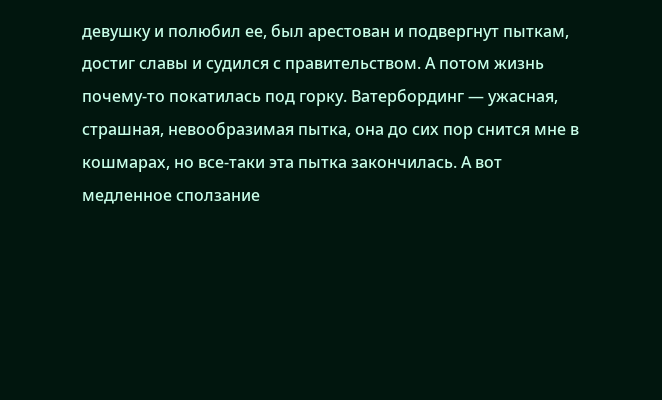девушку и полюбил ее, был арестован и подвергнут пыткам, достиг славы и судился с правительством. А потом жизнь почему-то покатилась под горку. Ватербординг — ужасная, страшная, невообразимая пытка, она до сих пор снится мне в кошмарах, но все-таки эта пытка закончилась. А вот медленное сползание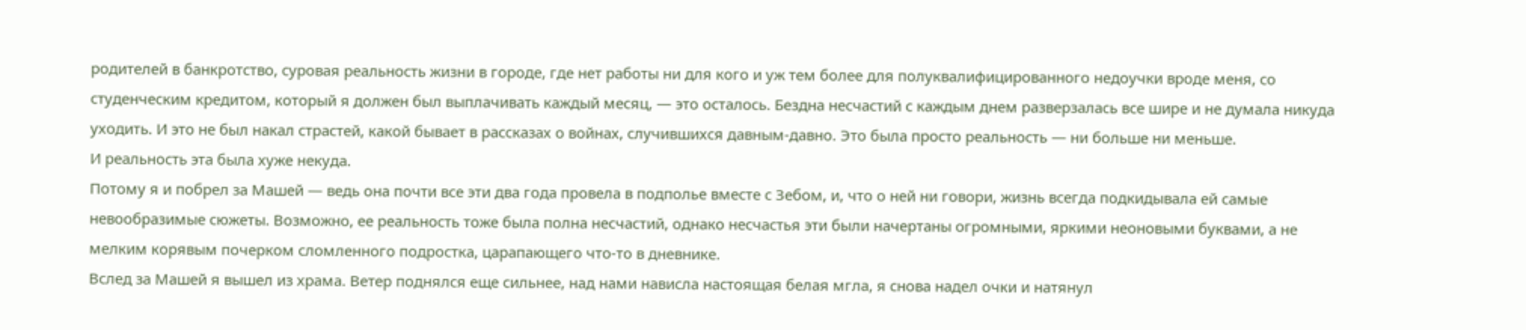родителей в банкротство, суровая реальность жизни в городе, где нет работы ни для кого и уж тем более для полуквалифицированного недоучки вроде меня, со студенческим кредитом, который я должен был выплачивать каждый месяц, — это осталось. Бездна несчастий с каждым днем разверзалась все шире и не думала никуда уходить. И это не был накал страстей, какой бывает в рассказах о войнах, случившихся давным-давно. Это была просто реальность — ни больше ни меньше.
И реальность эта была хуже некуда.
Потому я и побрел за Машей — ведь она почти все эти два года провела в подполье вместе с Зебом, и, что о ней ни говори, жизнь всегда подкидывала ей самые невообразимые сюжеты. Возможно, ее реальность тоже была полна несчастий, однако несчастья эти были начертаны огромными, яркими неоновыми буквами, а не мелким корявым почерком сломленного подростка, царапающего что-то в дневнике.
Вслед за Машей я вышел из храма. Ветер поднялся еще сильнее, над нами нависла настоящая белая мгла, я снова надел очки и натянул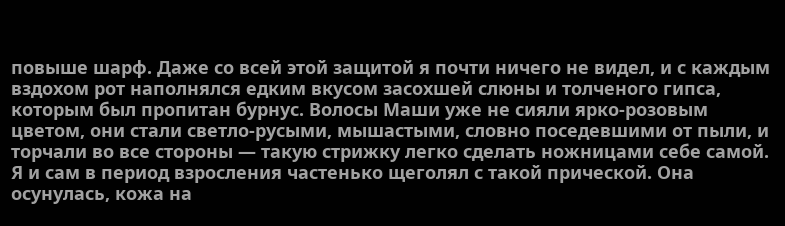повыше шарф. Даже со всей этой защитой я почти ничего не видел, и с каждым вздохом рот наполнялся едким вкусом засохшей слюны и толченого гипса, которым был пропитан бурнус. Волосы Маши уже не сияли ярко-розовым цветом, они стали светло-русыми, мышастыми, словно поседевшими от пыли, и торчали во все стороны — такую стрижку легко сделать ножницами себе самой. Я и сам в период взросления частенько щеголял с такой прической. Она осунулась, кожа на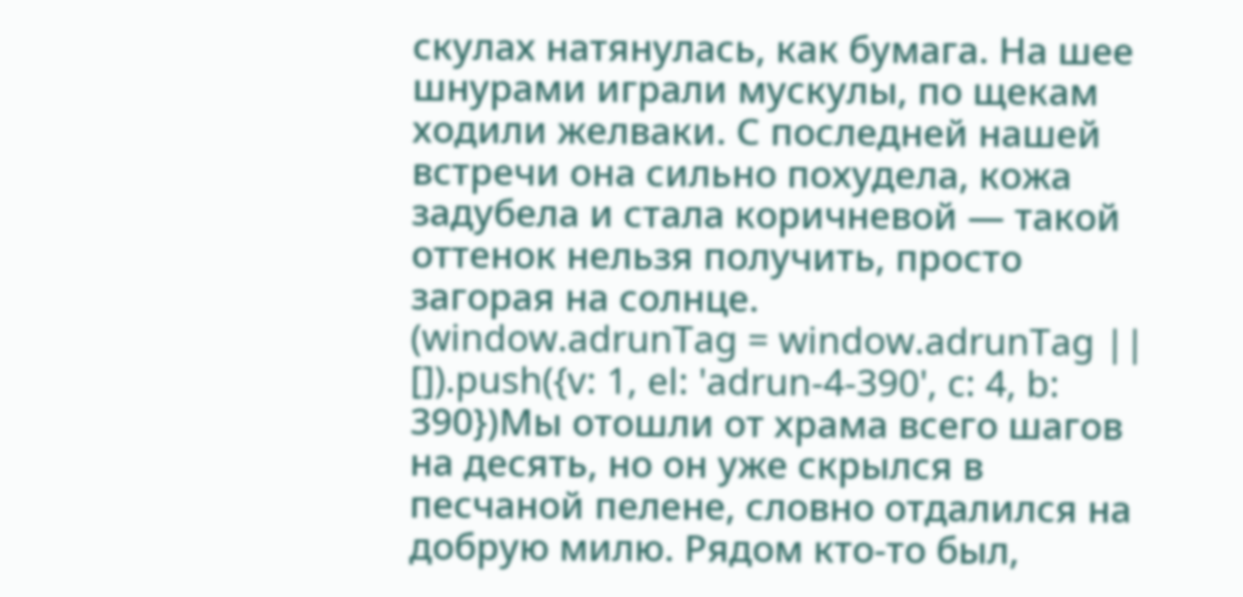скулах натянулась, как бумага. На шее шнурами играли мускулы, по щекам ходили желваки. С последней нашей встречи она сильно похудела, кожа задубела и стала коричневой — такой оттенок нельзя получить, просто загорая на солнце.
(window.adrunTag = window.adrunTag || []).push({v: 1, el: 'adrun-4-390', c: 4, b: 390})Мы отошли от храма всего шагов на десять, но он уже скрылся в песчаной пелене, словно отдалился на добрую милю. Рядом кто-то был,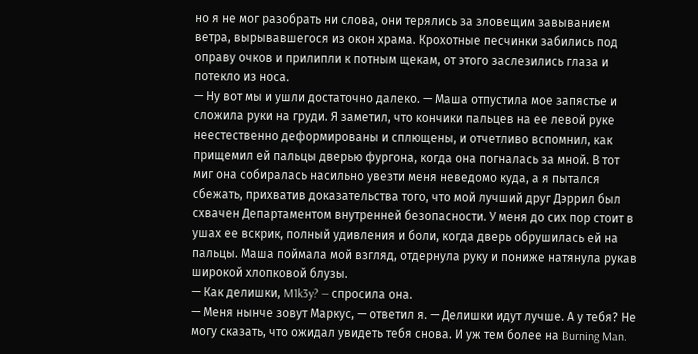но я не мог разобрать ни слова, они терялись за зловещим завыванием ветра, вырывавшегося из окон храма. Крохотные песчинки забились под оправу очков и прилипли к потным щекам, от этого заслезились глаза и потекло из носа.
— Ну вот мы и ушли достаточно далеко. — Маша отпустила мое запястье и сложила руки на груди. Я заметил, что кончики пальцев на ее левой руке неестественно деформированы и сплющены, и отчетливо вспомнил, как прищемил ей пальцы дверью фургона, когда она погналась за мной. В тот миг она собиралась насильно увезти меня неведомо куда, а я пытался сбежать, прихватив доказательства того, что мой лучший друг Дэррил был схвачен Департаментом внутренней безопасности. У меня до сих пор стоит в ушах ее вскрик, полный удивления и боли, когда дверь обрушилась ей на пальцы. Маша поймала мой взгляд, отдернула руку и пониже натянула рукав широкой хлопковой блузы.
— Как делишки, M1k3y? — спросила она.
— Меня нынче зовут Маркус, — ответил я. — Делишки идут лучше. А у тебя? Не могу сказать, что ожидал увидеть тебя снова. И уж тем более на Burning Man.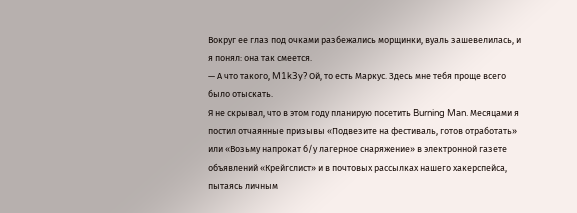Вокруг ее глаз под очками разбежались морщинки, вуаль зашевелилась, и я понял: она так смеется.
— А что такого, M1k3y? Ой, то есть Маркус. Здесь мне тебя проще всего было отыскать.
Я не скрывал, что в этом году планирую посетить Burning Man. Месяцами я постил отчаянные призывы «Подвезите на фестиваль, готов отработать» или «Возьму напрокат б/у лагерное снаряжение» в электронной газете объявлений «Крейгслист» и в почтовых рассылках нашего хакерспейса, пытаясь личным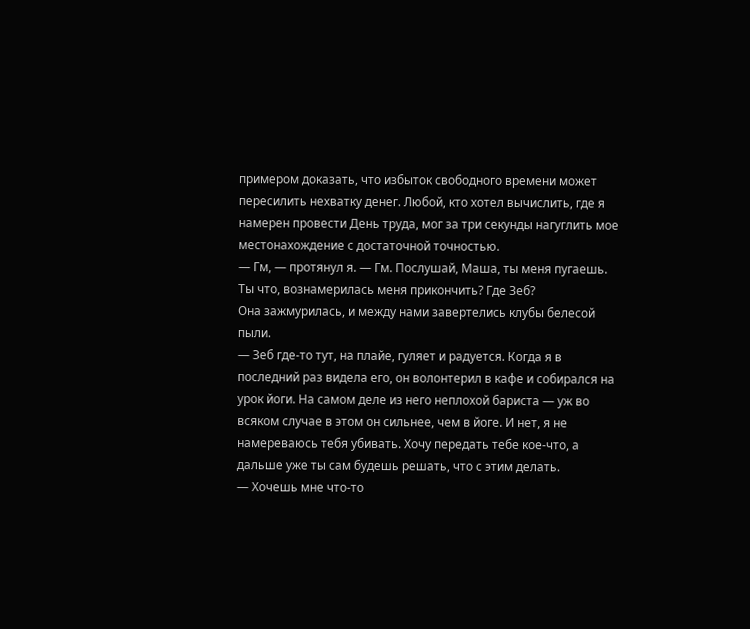примером доказать, что избыток свободного времени может пересилить нехватку денег. Любой, кто хотел вычислить, где я намерен провести День труда, мог за три секунды нагуглить мое местонахождение с достаточной точностью.
— Гм, — протянул я. — Гм. Послушай, Маша, ты меня пугаешь. Ты что, вознамерилась меня прикончить? Где Зеб?
Она зажмурилась, и между нами завертелись клубы белесой пыли.
— Зеб где-то тут, на плайе, гуляет и радуется. Когда я в последний раз видела его, он волонтерил в кафе и собирался на урок йоги. На самом деле из него неплохой бариста — уж во всяком случае в этом он сильнее, чем в йоге. И нет, я не намереваюсь тебя убивать. Хочу передать тебе кое-что, а дальше уже ты сам будешь решать, что с этим делать.
— Хочешь мне что-то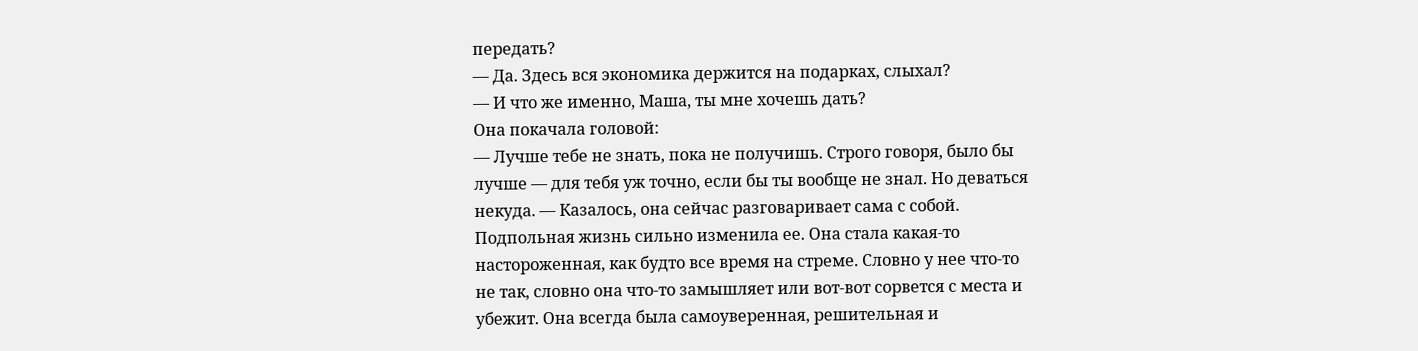передать?
— Да. Здесь вся экономика держится на подарках, слыхал?
— И что же именно, Маша, ты мне хочешь дать?
Она покачала головой:
— Лучше тебе не знать, пока не получишь. Строго говоря, было бы лучше — для тебя уж точно, если бы ты вообще не знал. Но деваться некуда. — Казалось, она сейчас разговаривает сама с собой. Подпольная жизнь сильно изменила ее. Она стала какая-то настороженная, как будто все время на стреме. Словно у нее что-то не так, словно она что-то замышляет или вот-вот сорвется с места и убежит. Она всегда была самоуверенная, решительная и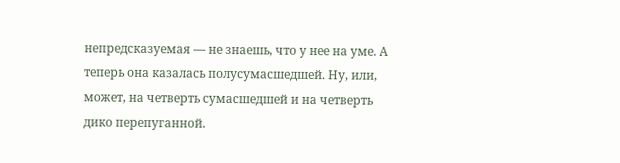непредсказуемая — не знаешь, что у нее на уме. А теперь она казалась полусумасшедшей. Ну, или, может, на четверть сумасшедшей и на четверть дико перепуганной.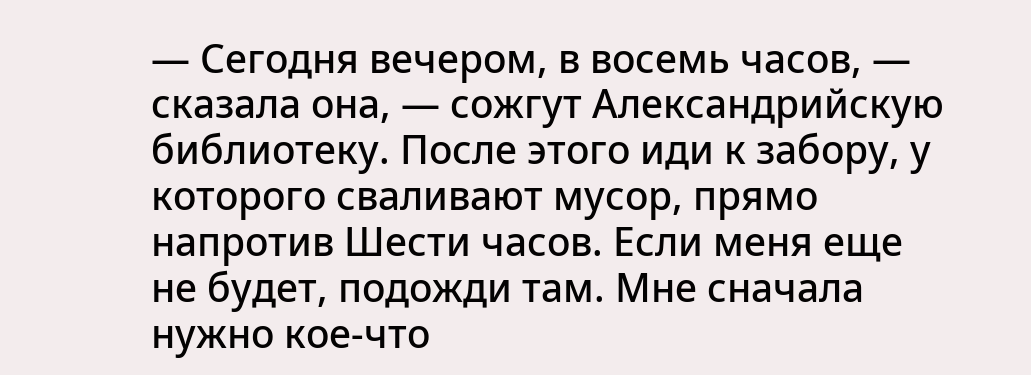— Сегодня вечером, в восемь часов, — сказала она, — сожгут Александрийскую библиотеку. После этого иди к забору, у которого сваливают мусор, прямо напротив Шести часов. Если меня еще не будет, подожди там. Мне сначала нужно кое-что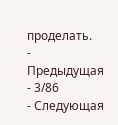проделать.
- Предыдущая
- 3/86
- Следующая